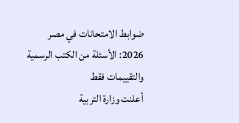ضوابط الامتحانات في مصر 2026: الأسئلة من الكتب الرسمية والتقييمات فقط
أعلنت وزارة التربية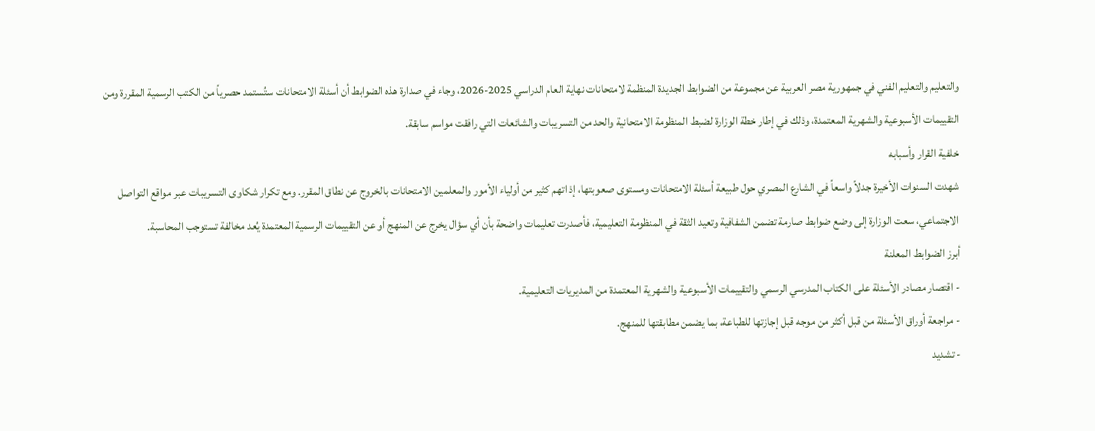والتعليم والتعليم الفني في جمهورية مصر العربية عن مجموعة من الضوابط الجديدة المنظمة لامتحانات نهاية العام الدراسي 2025-2026، وجاء في صدارة هذه الضوابط أن أسئلة الامتحانات ستُستمد حصرياً من الكتب الرسمية المقررة ومن التقييمات الأسبوعية والشهرية المعتمدة، وذلك في إطار خطة الوزارة لضبط المنظومة الامتحانية والحد من التسريبات والشائعات التي رافقت مواسم سابقة.
خلفية القرار وأسبابه
شهدت السنوات الأخيرة جدلاً واسعاً في الشارع المصري حول طبيعة أسئلة الامتحانات ومستوى صعوبتها، إذ اتهم كثير من أولياء الأمور والمعلمين الامتحانات بالخروج عن نطاق المقرر. ومع تكرار شكاوى التسريبات عبر مواقع التواصل الاجتماعي، سعت الوزارة إلى وضع ضوابط صارمة تضمن الشفافية وتعيد الثقة في المنظومة التعليمية، فأصدرت تعليمات واضحة بأن أي سؤال يخرج عن المنهج أو عن التقييمات الرسمية المعتمدة يُعد مخالفة تستوجب المحاسبة.
أبرز الضوابط المعلنة
- اقتصار مصادر الأسئلة على الكتاب المدرسي الرسمي والتقييمات الأسبوعية والشهرية المعتمدة من المديريات التعليمية.
- مراجعة أوراق الأسئلة من قبل أكثر من موجه قبل إجازتها للطباعة، بما يضمن مطابقتها للمنهج.
- تشديد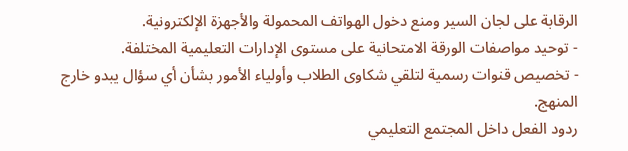الرقابة على لجان السير ومنع دخول الهواتف المحمولة والأجهزة الإلكترونية.
- توحيد مواصفات الورقة الامتحانية على مستوى الإدارات التعليمية المختلفة.
- تخصيص قنوات رسمية لتلقي شكاوى الطلاب وأولياء الأمور بشأن أي سؤال يبدو خارج المنهج.
ردود الفعل داخل المجتمع التعليمي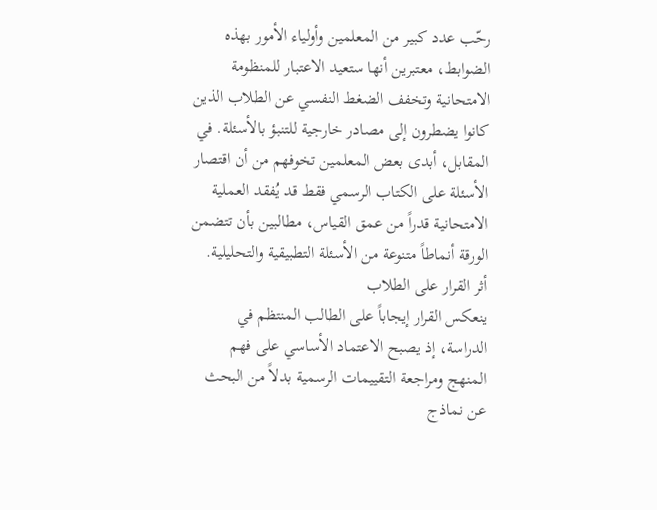رحّب عدد كبير من المعلمين وأولياء الأمور بهذه الضوابط، معتبرين أنها ستعيد الاعتبار للمنظومة الامتحانية وتخفف الضغط النفسي عن الطلاب الذين كانوا يضطرون إلى مصادر خارجية للتنبؤ بالأسئلة. في المقابل، أبدى بعض المعلمين تخوفهم من أن اقتصار الأسئلة على الكتاب الرسمي فقط قد يُفقد العملية الامتحانية قدراً من عمق القياس، مطالبين بأن تتضمن الورقة أنماطاً متنوعة من الأسئلة التطبيقية والتحليلية.
أثر القرار على الطلاب
ينعكس القرار إيجاباً على الطالب المنتظم في الدراسة، إذ يصبح الاعتماد الأساسي على فهم المنهج ومراجعة التقييمات الرسمية بدلاً من البحث عن نماذج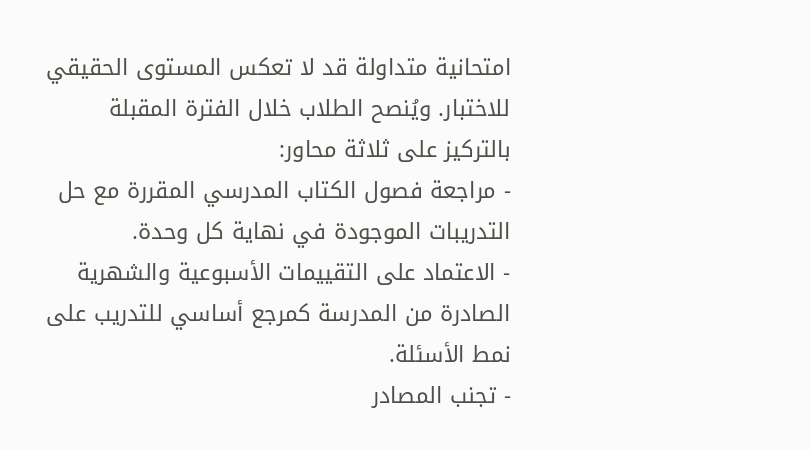امتحانية متداولة قد لا تعكس المستوى الحقيقي للاختبار. ويُنصح الطلاب خلال الفترة المقبلة بالتركيز على ثلاثة محاور:
- مراجعة فصول الكتاب المدرسي المقررة مع حل التدريبات الموجودة في نهاية كل وحدة.
- الاعتماد على التقييمات الأسبوعية والشهرية الصادرة من المدرسة كمرجع أساسي للتدريب على نمط الأسئلة.
- تجنب المصادر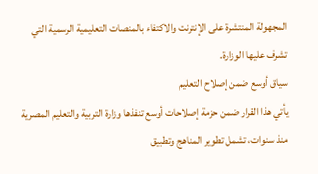المجهولة المنتشرة على الإنترنت والاكتفاء بالمنصات التعليمية الرسمية التي تشرف عليها الوزارة.
سياق أوسع ضمن إصلاح التعليم
يأتي هذا القرار ضمن حزمة إصلاحات أوسع تنفذها وزارة التربية والتعليم المصرية منذ سنوات، تشمل تطوير المناهج وتطبيق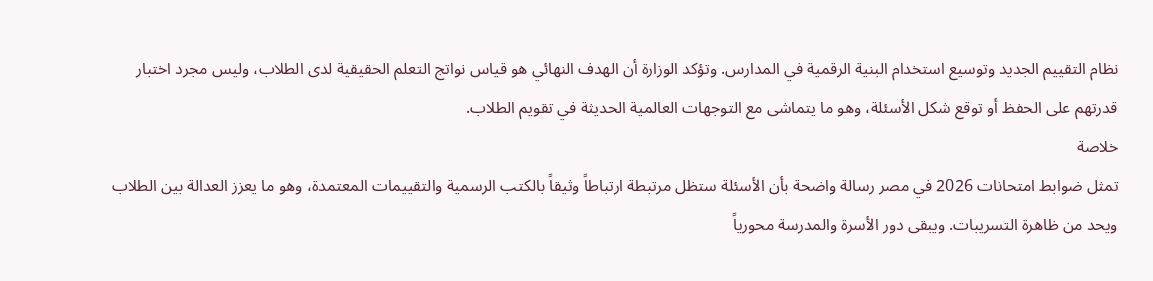نظام التقييم الجديد وتوسيع استخدام البنية الرقمية في المدارس. وتؤكد الوزارة أن الهدف النهائي هو قياس نواتج التعلم الحقيقية لدى الطلاب، وليس مجرد اختبار قدرتهم على الحفظ أو توقع شكل الأسئلة، وهو ما يتماشى مع التوجهات العالمية الحديثة في تقويم الطلاب.
خلاصة
تمثل ضوابط امتحانات 2026 في مصر رسالة واضحة بأن الأسئلة ستظل مرتبطة ارتباطاً وثيقاً بالكتب الرسمية والتقييمات المعتمدة، وهو ما يعزز العدالة بين الطلاب ويحد من ظاهرة التسريبات. ويبقى دور الأسرة والمدرسة محورياً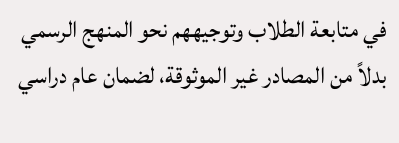في متابعة الطلاب وتوجيههم نحو المنهج الرسمي بدلاً من المصادر غير الموثوقة، لضمان عام دراسي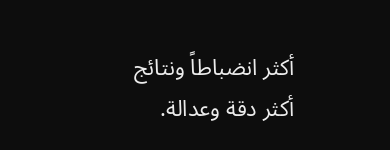أكثر انضباطاً ونتائج أكثر دقة وعدالة.